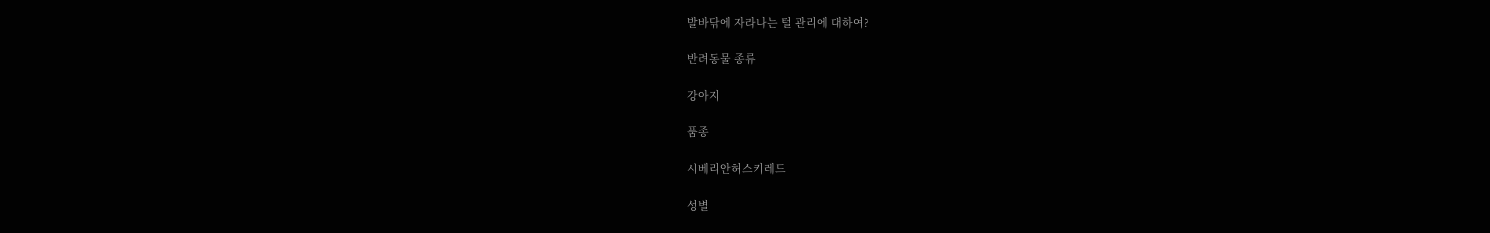발바닦에 자라나는 털 관리에 대하여?

반려동물 종류

강아지

품종

시베리안허스키레드

성별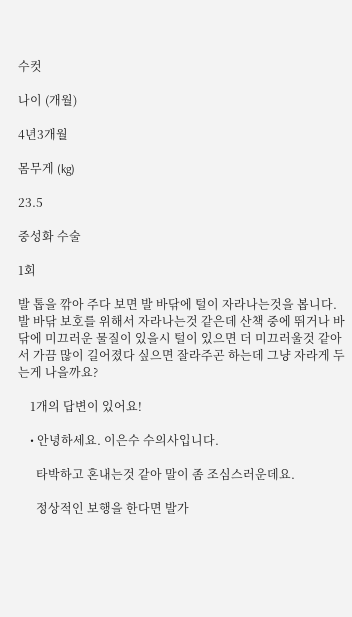수컷

나이 (개월)

4년3개월

몸무게 (kg)

23.5

중성화 수술

1회

발 톱을 깎아 주다 보면 발 바닦에 털이 자라나는것을 봅니다. 발 바닦 보호를 위해서 자라나는것 같은데 산책 중에 뛰거나 바닦에 미끄러운 물질이 있을시 털이 있으면 더 미끄러울것 같아서 가끔 많이 길어졌다 싶으면 잘라주곤 하는데 그냥 자라게 두는게 나을까요?

    1개의 답변이 있어요!

    • 안녕하세요. 이은수 수의사입니다.

      타박하고 혼내는것 같아 말이 좀 조심스러운데요.

      정상적인 보행을 한다면 발가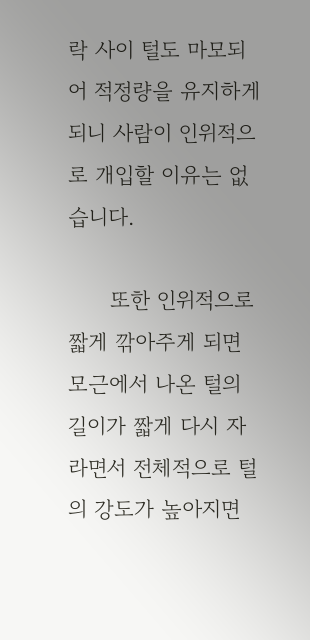락 사이 털도 마모되어 적정량을 유지하게 되니 사람이 인위적으로 개입할 이유는 없습니다.

      또한 인위적으로 짧게 깎아주게 되면 모근에서 나온 털의 길이가 짧게 다시 자라면서 전체적으로 털의 강도가 높아지면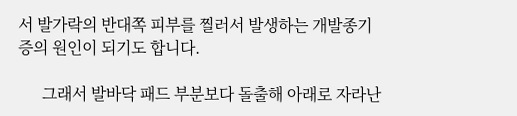서 발가락의 반대쪽 피부를 찔러서 발생하는 개발종기증의 원인이 되기도 합니다.

      그래서 발바닥 패드 부분보다 돌출해 아래로 자라난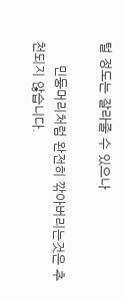털 정도는 잘라줄 수 있으나

      민둥머리처럼 완전히 깎아버리는것은 추천되지 않습니다.